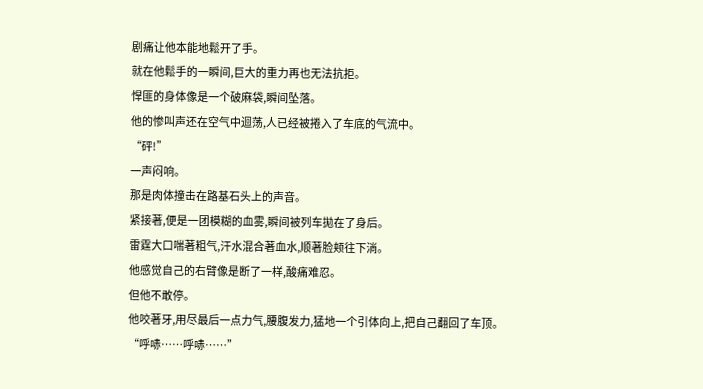剧痛让他本能地鬆开了手。
就在他鬆手的一瞬间,巨大的重力再也无法抗拒。
悍匪的身体像是一个破麻袋,瞬间坠落。
他的惨叫声还在空气中迴荡,人已经被捲入了车底的气流中。
“砰!”
一声闷响。
那是肉体撞击在路基石头上的声音。
紧接著,便是一团模糊的血雾,瞬间被列车拋在了身后。
雷霆大口喘著粗气,汗水混合著血水,顺著脸颊往下淌。
他感觉自己的右臂像是断了一样,酸痛难忍。
但他不敢停。
他咬著牙,用尽最后一点力气,腰腹发力,猛地一个引体向上,把自己翻回了车顶。
“呼哧……呼哧……”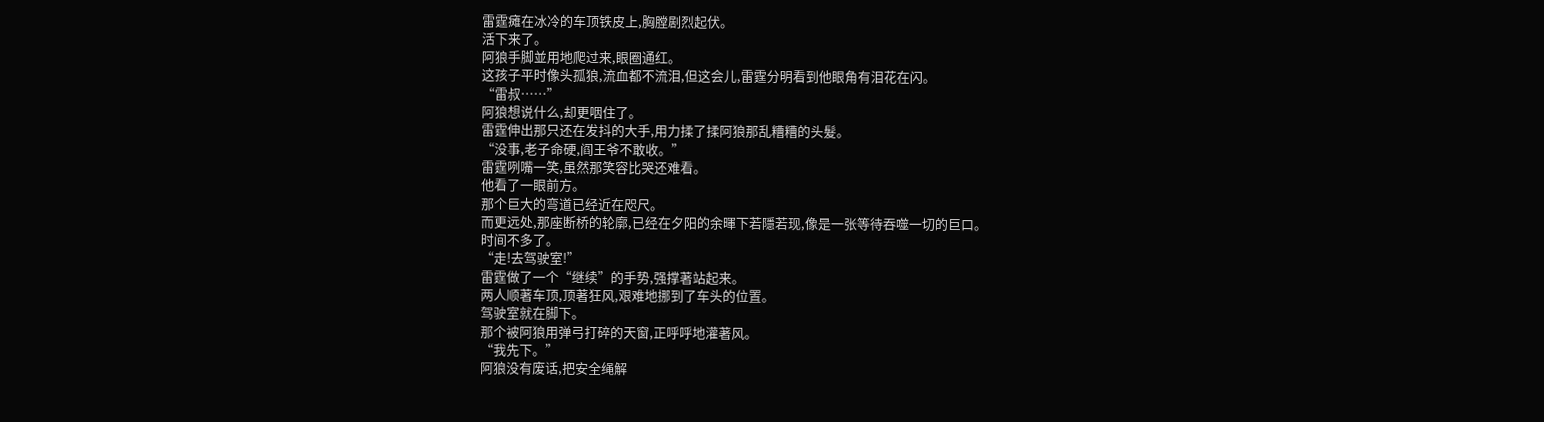雷霆瘫在冰冷的车顶铁皮上,胸膛剧烈起伏。
活下来了。
阿狼手脚並用地爬过来,眼圈通红。
这孩子平时像头孤狼,流血都不流泪,但这会儿,雷霆分明看到他眼角有泪花在闪。
“雷叔……”
阿狼想说什么,却更咽住了。
雷霆伸出那只还在发抖的大手,用力揉了揉阿狼那乱糟糟的头髮。
“没事,老子命硬,阎王爷不敢收。”
雷霆咧嘴一笑,虽然那笑容比哭还难看。
他看了一眼前方。
那个巨大的弯道已经近在咫尺。
而更远处,那座断桥的轮廓,已经在夕阳的余暉下若隱若现,像是一张等待吞噬一切的巨口。
时间不多了。
“走!去驾驶室!”
雷霆做了一个“继续”的手势,强撑著站起来。
两人顺著车顶,顶著狂风,艰难地挪到了车头的位置。
驾驶室就在脚下。
那个被阿狼用弹弓打碎的天窗,正呼呼地灌著风。
“我先下。”
阿狼没有废话,把安全绳解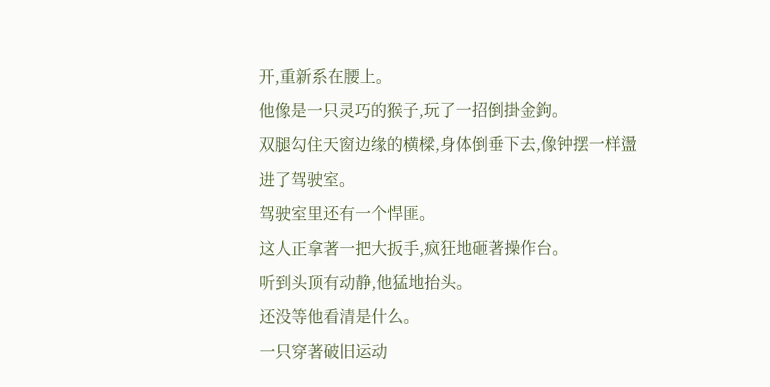开,重新系在腰上。
他像是一只灵巧的猴子,玩了一招倒掛金鉤。
双腿勾住天窗边缘的横樑,身体倒垂下去,像钟摆一样盪进了驾驶室。
驾驶室里还有一个悍匪。
这人正拿著一把大扳手,疯狂地砸著操作台。
听到头顶有动静,他猛地抬头。
还没等他看清是什么。
一只穿著破旧运动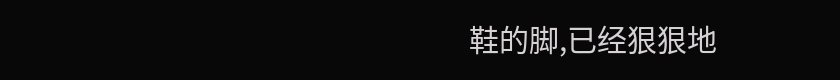鞋的脚,已经狠狠地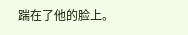踹在了他的脸上。